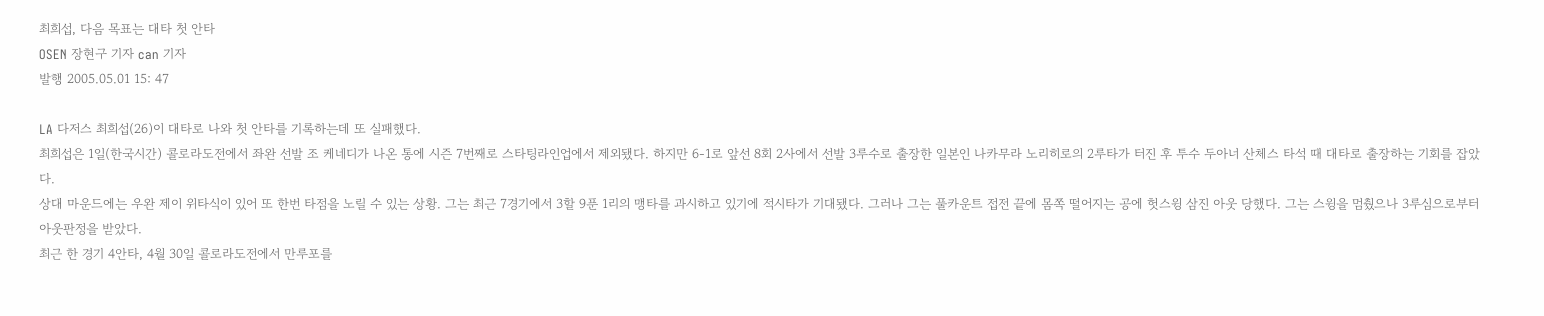최희섭, 다음 목표는 대타 첫 안타
OSEN 장현구 기자 can 기자
발행 2005.05.01 15: 47

LA 다저스 최희섭(26)이 대타로 나와 첫 안타를 기록하는데 또 실패했다.
최희섭은 1일(한국시간) 콜로라도전에서 좌완 선발 조 케네디가 나온 통에 시즌 7번째로 스타팅라인업에서 제외됐다. 하지만 6-1로 앞선 8회 2사에서 선발 3루수로 출장한 일본인 나카무라 노리히로의 2루타가 터진 후 투수 두아너 산체스 타석 때 대타로 출장하는 기회를 잡았다.
상대 마운드에는 우완 제이 위타식이 있어 또 한번 타점을 노릴 수 있는 상황. 그는 최근 7경기에서 3할 9푼 1리의 맹타를 과시하고 있기에 적시타가 기대됐다. 그러나 그는 풀카운트 접전 끝에 몸쪽 떨어지는 공에 헛스윙 삼진 아웃 당했다. 그는 스윙을 멈췄으나 3루심으로부터 아웃판정을 받았다.
최근 한 경기 4안타, 4월 30일 콜로라도전에서 만루포를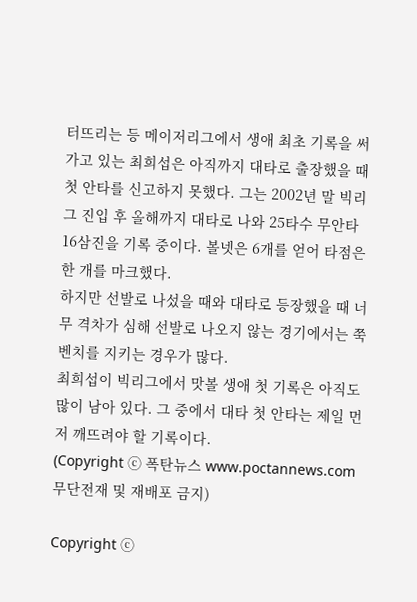터뜨리는 등 메이저리그에서 생애 최초 기록을 써가고 있는 최희섭은 아직까지 대타로 출장했을 때 첫 안타를 신고하지 못했다. 그는 2002년 말 빅리그 진입 후 올해까지 대타로 나와 25타수 무안타 16삼진을 기록 중이다. 볼넷은 6개를 얻어 타점은 한 개를 마크했다.
하지만 선발로 나섰을 때와 대타로 등장했을 때 너무 격차가 심해 선발로 나오지 않는 경기에서는 쭉 벤치를 지키는 경우가 많다.
최희섭이 빅리그에서 맛볼 생애 첫 기록은 아직도 많이 남아 있다. 그 중에서 대타 첫 안타는 제일 먼저 깨뜨려야 할 기록이다.
(Copyright ⓒ 폭탄뉴스 www.poctannews.com 무단전재 및 재배포 금지)

Copyright ⓒ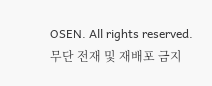OSEN. All rights reserved. 무단 전재 및 재배포 금지